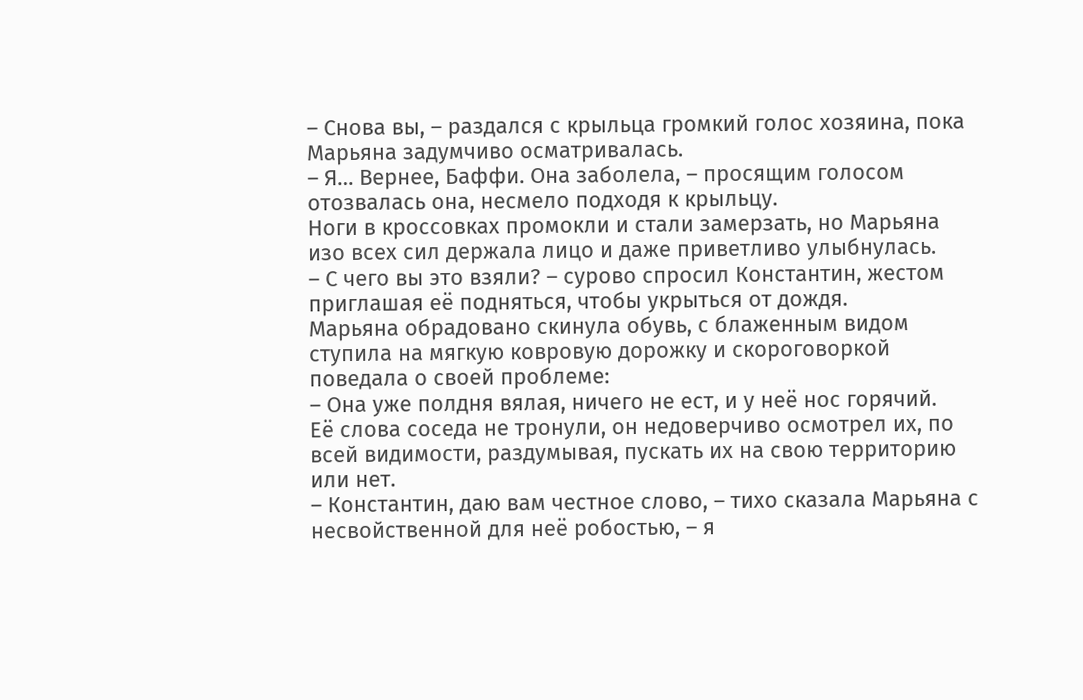– Снова вы, – раздался с крыльца громкий голос хозяина, пока Марьяна задумчиво осматривалась.
– Я… Вернее, Баффи. Она заболела, – просящим голосом отозвалась она, несмело подходя к крыльцу.
Ноги в кроссовках промокли и стали замерзать, но Марьяна изо всех сил держала лицо и даже приветливо улыбнулась.
– С чего вы это взяли? – сурово спросил Константин, жестом приглашая её подняться, чтобы укрыться от дождя.
Марьяна обрадовано скинула обувь, с блаженным видом ступила на мягкую ковровую дорожку и скороговоркой поведала о своей проблеме:
– Она уже полдня вялая, ничего не ест, и у неё нос горячий.
Её слова соседа не тронули, он недоверчиво осмотрел их, по всей видимости, раздумывая, пускать их на свою территорию или нет.
– Константин, даю вам честное слово, – тихо сказала Марьяна с несвойственной для неё робостью, – я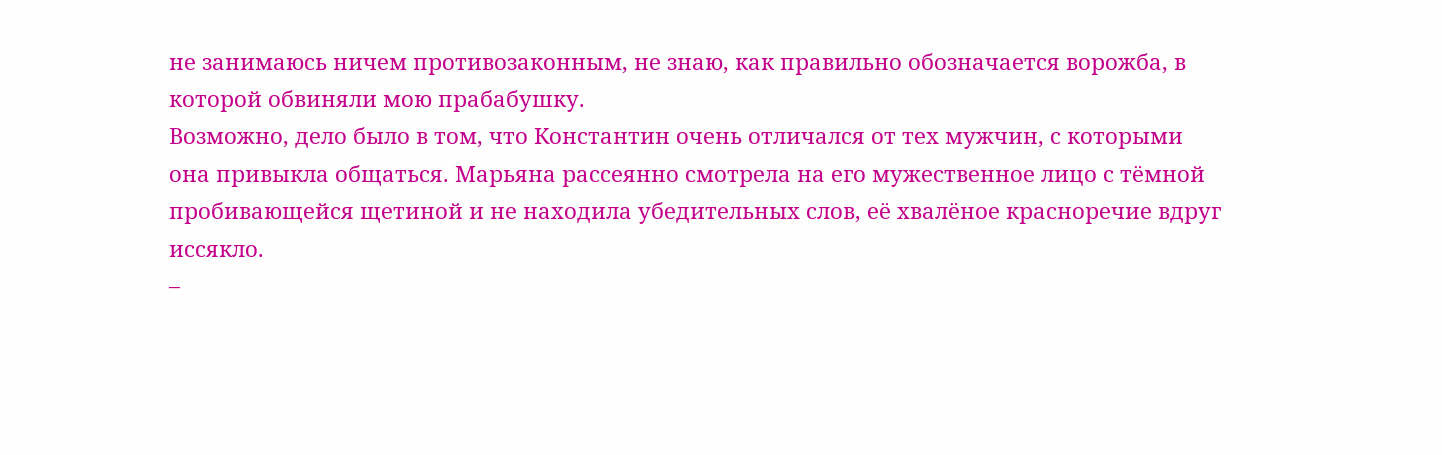не занимаюсь ничем противозаконным, не знаю, как правильно обозначается ворожба, в которой обвиняли мою прабабушку.
Возможно, дело было в том, что Константин очень отличался от тех мужчин, с которыми она привыкла общаться. Марьяна рассеянно смотрела на его мужественное лицо с тёмной пробивающейся щетиной и не находила убедительных слов, её хвалёное красноречие вдруг иссякло.
–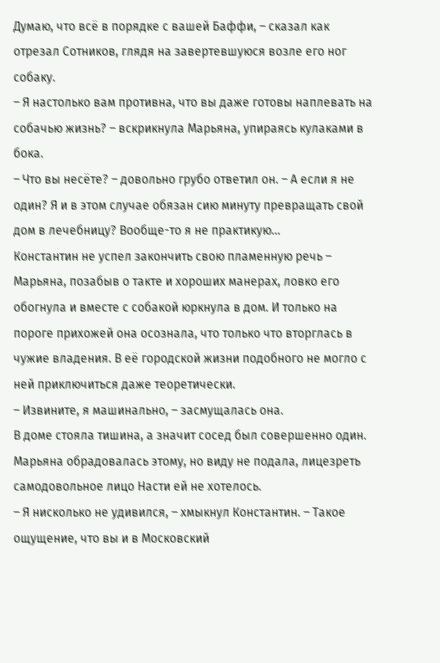Думаю, что всё в порядке с вашей Баффи, – сказал как отрезал Сотников, глядя на завертевшуюся возле его ног собаку.
– Я настолько вам противна, что вы даже готовы наплевать на собачью жизнь? – вскрикнула Марьяна, упираясь кулаками в бока.
– Что вы несёте? – довольно грубо ответил он. – А если я не один? Я и в этом случае обязан сию минуту превращать свой дом в лечебницу? Вообще-то я не практикую…
Константин не успел закончить свою пламенную речь – Марьяна, позабыв о такте и хороших манерах, ловко его обогнула и вместе с собакой юркнула в дом. И только на пороге прихожей она осознала, что только что вторглась в чужие владения. В её городской жизни подобного не могло с ней приключиться даже теоретически.
– Извините, я машинально, – засмущалась она.
В доме стояла тишина, а значит сосед был совершенно один. Марьяна обрадовалась этому, но виду не подала, лицезреть самодовольное лицо Насти ей не хотелось.
– Я нисколько не удивился, – хмыкнул Константин. – Такое ощущение, что вы и в Московский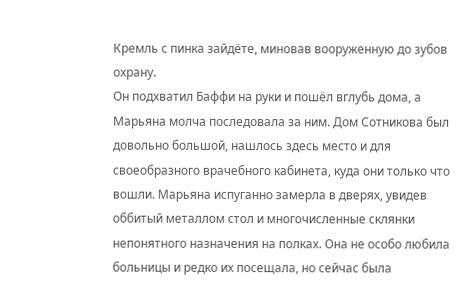Кремль с пинка зайдёте, миновав вооруженную до зубов охрану.
Он подхватил Баффи на руки и пошёл вглубь дома, а Марьяна молча последовала за ним. Дом Сотникова был довольно большой, нашлось здесь место и для своеобразного врачебного кабинета, куда они только что вошли. Марьяна испуганно замерла в дверях, увидев оббитый металлом стол и многочисленные склянки непонятного назначения на полках. Она не особо любила больницы и редко их посещала, но сейчас была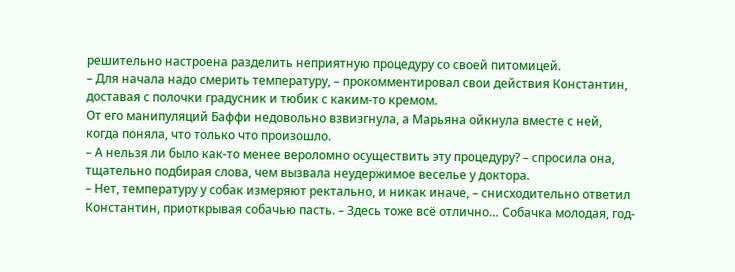решительно настроена разделить неприятную процедуру со своей питомицей.
– Для начала надо смерить температуру, – прокомментировал свои действия Константин, доставая с полочки градусник и тюбик с каким-то кремом.
От его манипуляций Баффи недовольно взвизгнула, а Марьяна ойкнула вместе с ней, когда поняла, что только что произошло.
– А нельзя ли было как-то менее вероломно осуществить эту процедуру? – спросила она, тщательно подбирая слова, чем вызвала неудержимое веселье у доктора.
– Нет, температуру у собак измеряют ректально, и никак иначе, – снисходительно ответил Константин, приоткрывая собачью пасть. – Здесь тоже всё отлично… Собачка молодая, год-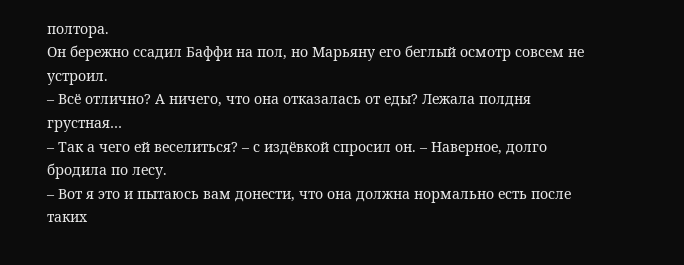полтора.
Он бережно ссадил Баффи на пол, но Марьяну его беглый осмотр совсем не устроил.
– Всё отлично? А ничего, что она отказалась от еды? Лежала полдня грустная…
– Так а чего ей веселиться? – с издёвкой спросил он. – Наверное, долго бродила по лесу.
– Вот я это и пытаюсь вам донести, что она должна нормально есть после таких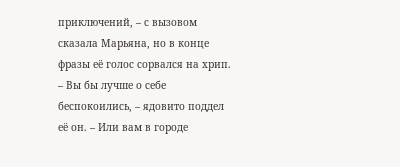приключений, – с вызовом сказала Марьяна, но в конце фразы её голос сорвался на хрип.
– Вы бы лучше о себе беспокоились, – ядовито поддел её он. – Или вам в городе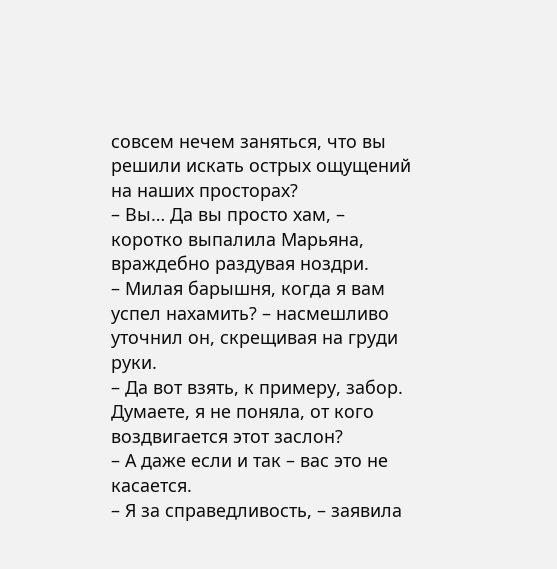совсем нечем заняться, что вы решили искать острых ощущений на наших просторах?
– Вы… Да вы просто хам, – коротко выпалила Марьяна, враждебно раздувая ноздри.
– Милая барышня, когда я вам успел нахамить? – насмешливо уточнил он, скрещивая на груди руки.
– Да вот взять, к примеру, забор. Думаете, я не поняла, от кого воздвигается этот заслон?
– А даже если и так – вас это не касается.
– Я за справедливость, – заявила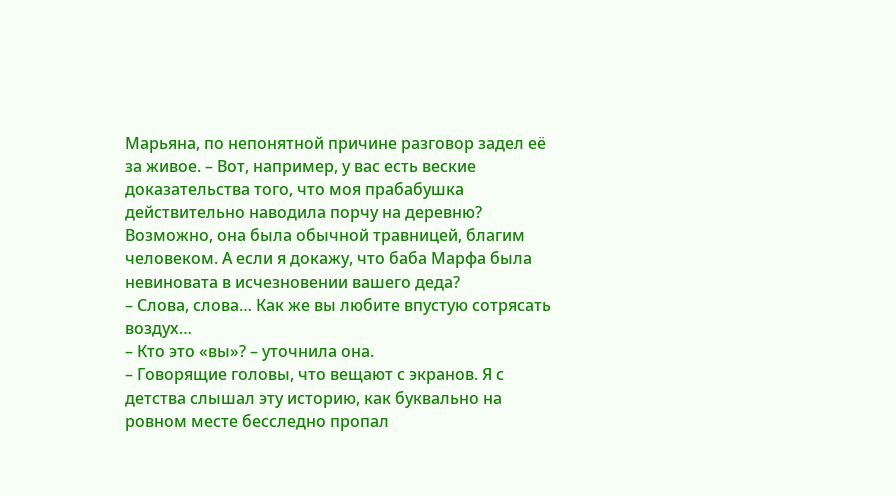Марьяна, по непонятной причине разговор задел её за живое. – Вот, например, у вас есть веские доказательства того, что моя прабабушка действительно наводила порчу на деревню? Возможно, она была обычной травницей, благим человеком. А если я докажу, что баба Марфа была невиновата в исчезновении вашего деда?
– Слова, слова… Как же вы любите впустую сотрясать воздух…
– Кто это «вы»? – уточнила она.
– Говорящие головы, что вещают с экранов. Я с детства слышал эту историю, как буквально на ровном месте бесследно пропал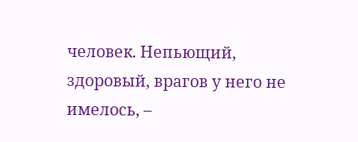человек. Непьющий, здоровый, врагов у него не имелось, –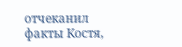отчеканил факты Костя,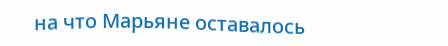на что Марьяне оставалось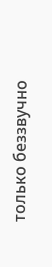только беззвучно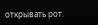открывать рот.